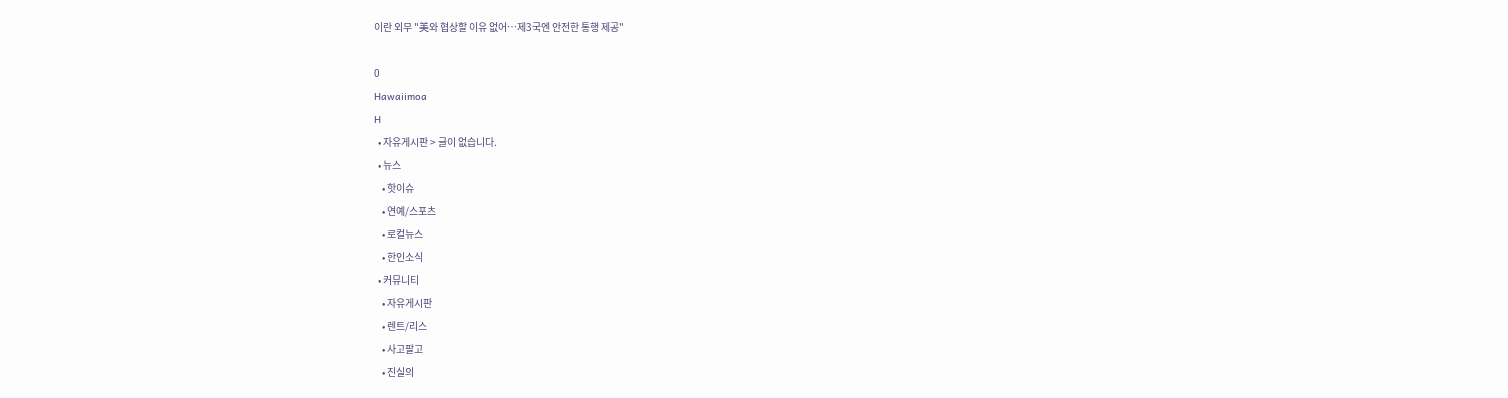이란 외무 "美와 협상할 이유 없어…제3국엔 안전한 통행 제공"

0
Hawaiimoa
H
  • 자유게시판 > 글이 없습니다.
  • 뉴스
    • 핫이슈
    • 연예/스포츠
    • 로컬뉴스
    • 한인소식
  • 커뮤니티
    • 자유게시판
    • 렌트/리스
    • 사고팔고
    • 진실의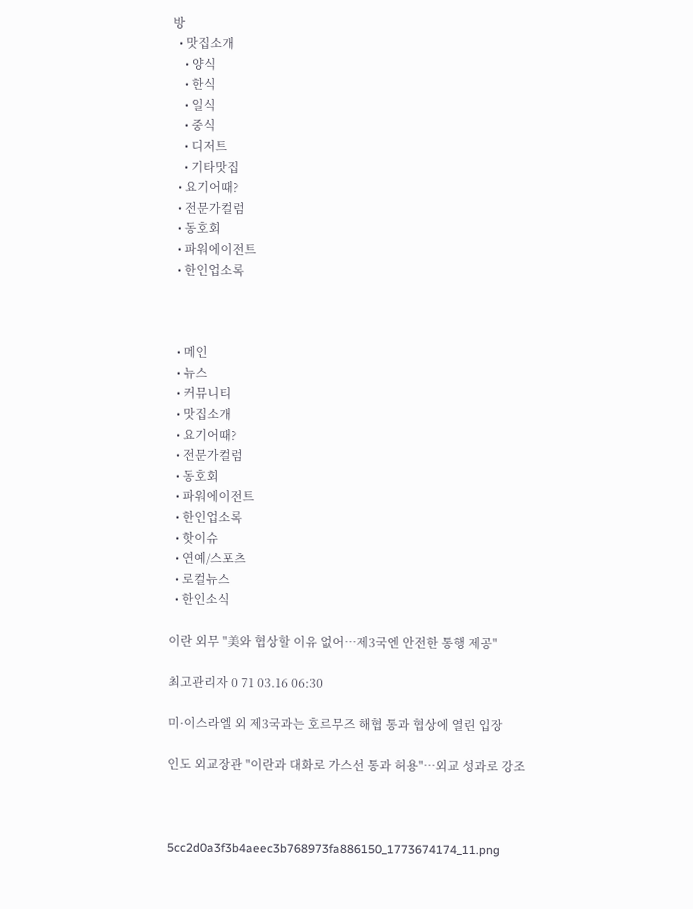방
  • 맛집소개
    • 양식
    • 한식
    • 일식
    • 중식
    • 디저트
    • 기타맛집
  • 요기어때?
  • 전문가컬럼
  • 동호회
  • 파워에이전트
  • 한인업소록



  • 메인
  • 뉴스
  • 커뮤니티
  • 맛집소개
  • 요기어때?
  • 전문가컬럼
  • 동호회
  • 파워에이전트
  • 한인업소록
  • 핫이슈
  • 연예/스포츠
  • 로컬뉴스
  • 한인소식

이란 외무 "美와 협상할 이유 없어…제3국엔 안전한 통행 제공"

최고관리자 0 71 03.16 06:30

미·이스라엘 외 제3국과는 호르무즈 해협 통과 협상에 열린 입장

인도 외교장관 "이란과 대화로 가스선 통과 허용"…외교 성과로 강조



5cc2d0a3f3b4aeec3b768973fa886150_1773674174_11.png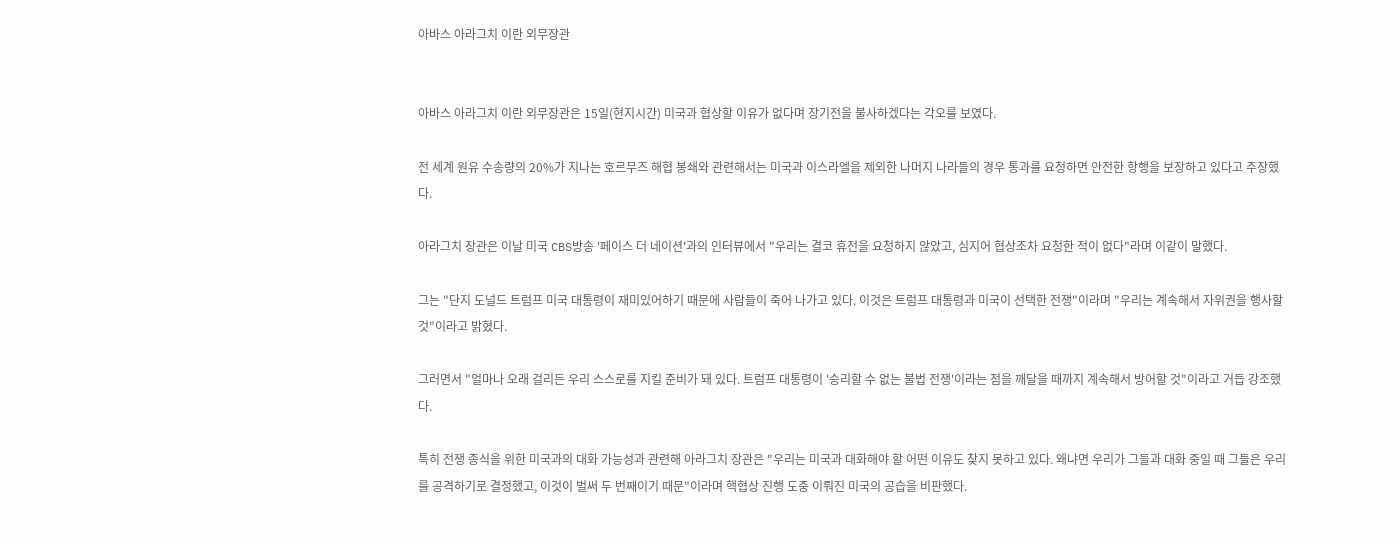아바스 아라그치 이란 외무장관


아바스 아라그치 이란 외무장관은 15일(현지시간) 미국과 협상할 이유가 없다며 장기전을 불사하겠다는 각오를 보였다.

전 세계 원유 수송량의 20%가 지나는 호르무즈 해협 봉쇄와 관련해서는 미국과 이스라엘을 제외한 나머지 나라들의 경우 통과를 요청하면 안전한 항행을 보장하고 있다고 주장했다.

아라그치 장관은 이날 미국 CBS방송 '페이스 더 네이션'과의 인터뷰에서 "우리는 결코 휴전을 요청하지 않았고, 심지어 협상조차 요청한 적이 없다"라며 이같이 말했다.

그는 "단지 도널드 트럼프 미국 대통령이 재미있어하기 때문에 사람들이 죽어 나가고 있다. 이것은 트럼프 대통령과 미국이 선택한 전쟁"이라며 "우리는 계속해서 자위권을 행사할 것"이라고 밝혔다.

그러면서 "얼마나 오래 걸리든 우리 스스로를 지킬 준비가 돼 있다. 트럼프 대통령이 '승리할 수 없는 불법 전쟁'이라는 점을 깨달을 때까지 계속해서 방어할 것"이라고 거듭 강조했다.

특히 전쟁 종식을 위한 미국과의 대화 가능성과 관련해 아라그치 장관은 "우리는 미국과 대화해야 할 어떤 이유도 찾지 못하고 있다. 왜냐면 우리가 그들과 대화 중일 때 그들은 우리를 공격하기로 결정했고, 이것이 벌써 두 번째이기 때문"이라며 핵협상 진행 도중 이뤄진 미국의 공습을 비판했다.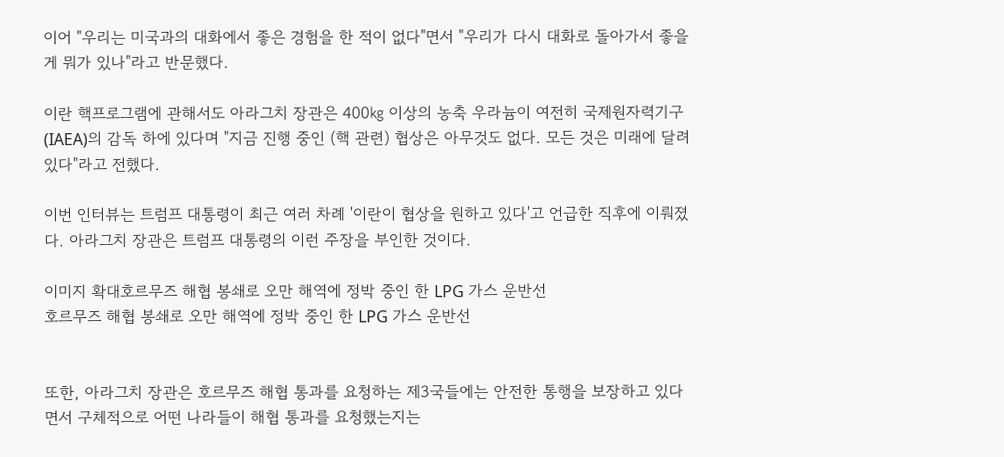이어 "우리는 미국과의 대화에서 좋은 경험을 한 적이 없다"면서 "우리가 다시 대화로 돌아가서 좋을 게 뭐가 있나"라고 반문했다.

이란 핵프로그램에 관해서도 아라그치 장관은 400㎏ 이상의 농축 우라늄이 여전히 국제원자력기구(IAEA)의 감독 하에 있다며 "지금 진행 중인 (핵 관련) 협상은 아무것도 없다. 모든 것은 미래에 달려있다"라고 전했다.

이번 인터뷰는 트럼프 대통령이 최근 여러 차례 '이란이 협상을 원하고 있다'고 언급한 직후에 이뤄졌다. 아라그치 장관은 트럼프 대통령의 이런 주장을 부인한 것이다.

이미지 확대호르무즈 해협 봉쇄로 오만 해역에 정박 중인 한 LPG 가스 운반선
호르무즈 해협 봉쇄로 오만 해역에 정박 중인 한 LPG 가스 운반선


또한, 아라그치 장관은 호르무즈 해협 통과를 요청하는 제3국들에는 안전한 통행을 보장하고 있다면서 구체적으로 어떤 나라들이 해협 통과를 요청했는지는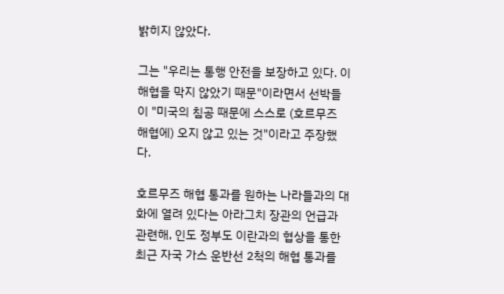밝히지 않았다.

그는 "우리는 통행 안전을 보장하고 있다. 이 해협을 막지 않았기 때문"이라면서 선박들이 "미국의 침공 때문에 스스로 (호르무즈 해협에) 오지 않고 있는 것"이라고 주장했다.

호르무즈 해협 통과를 원하는 나라들과의 대화에 열려 있다는 아라그치 장관의 언급과 관련해, 인도 정부도 이란과의 협상을 통한 최근 자국 가스 운반선 2척의 해협 통과를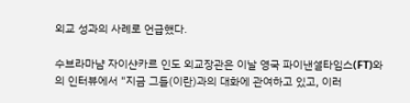외교 성과의 사례로 언급했다.

수브라마냠 자이샨카르 인도 외교장관은 이날 영국 파이낸셜타임스(FT)와의 인터뷰에서 "지금 그들(이란)과의 대화에 관여하고 있고, 이러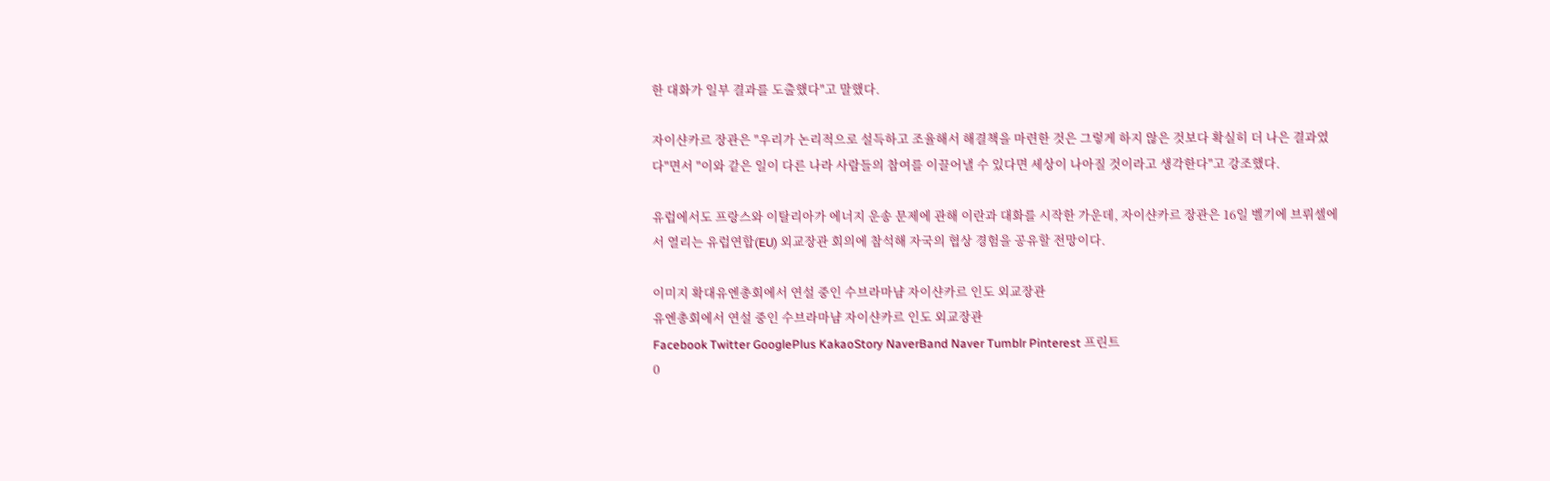한 대화가 일부 결과를 도출했다"고 말했다.

자이샨카르 장관은 "우리가 논리적으로 설득하고 조율해서 해결책을 마련한 것은 그렇게 하지 않은 것보다 확실히 더 나은 결과였다"면서 "이와 같은 일이 다른 나라 사람들의 참여를 이끌어낼 수 있다면 세상이 나아질 것이라고 생각한다"고 강조했다.

유럽에서도 프랑스와 이탈리아가 에너지 운송 문제에 관해 이란과 대화를 시작한 가운데, 자이샨카르 장관은 16일 벨기에 브뤼셀에서 열리는 유럽연합(EU) 외교장관 회의에 참석해 자국의 협상 경험을 공유할 전망이다.

이미지 확대유엔총회에서 연설 중인 수브라마냠 자이샨카르 인도 외교장관
유엔총회에서 연설 중인 수브라마냠 자이샨카르 인도 외교장관
Facebook Twitter GooglePlus KakaoStory NaverBand Naver Tumblr Pinterest 프린트
0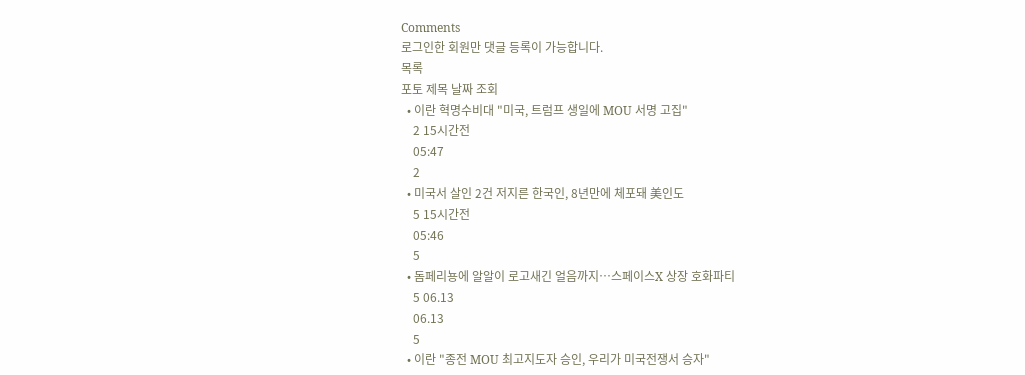Comments
로그인한 회원만 댓글 등록이 가능합니다.
목록
포토 제목 날짜 조회
  • 이란 혁명수비대 "미국, 트럼프 생일에 MOU 서명 고집"
    2 15시간전
    05:47
    2
  • 미국서 살인 2건 저지른 한국인, 8년만에 체포돼 美인도
    5 15시간전
    05:46
    5
  • 돔페리뇽에 알알이 로고새긴 얼음까지…스페이스X 상장 호화파티
    5 06.13
    06.13
    5
  • 이란 "종전 MOU 최고지도자 승인, 우리가 미국전쟁서 승자"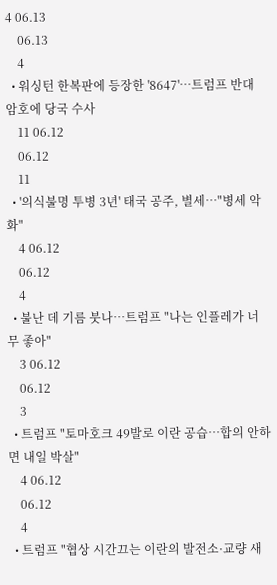4 06.13
    06.13
    4
  • 워싱턴 한복판에 등장한 '8647'…트럼프 반대 암호에 당국 수사
    11 06.12
    06.12
    11
  • '의식불명 투병 3년' 태국 공주, 별세…"병세 악화"
    4 06.12
    06.12
    4
  • 불난 데 기름 붓나…트럼프 "나는 인플레가 너무 좋아"
    3 06.12
    06.12
    3
  • 트럼프 "토마호크 49발로 이란 공습…합의 안하면 내일 박살"
    4 06.12
    06.12
    4
  • 트럼프 "협상 시간끄는 이란의 발전소·교량 새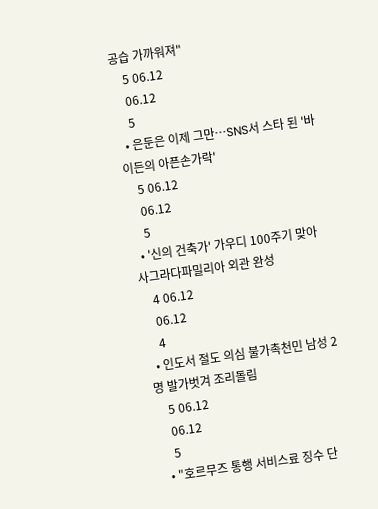공습 가까워져"
    5 06.12
    06.12
    5
  • 은둔은 이제 그만…SNS서 스타 된 '바이든의 아픈손가락'
    5 06.12
    06.12
    5
  • '신의 건축가' 가우디 100주기 맞아 사그라다파밀리아 외관 완성
    4 06.12
    06.12
    4
  • 인도서 절도 의심 불가촉천민 남성 2명 발가벗겨 조리돌림
    5 06.12
    06.12
    5
  • "호르무즈 통행 서비스료 징수 단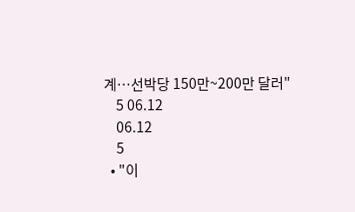계…선박당 150만~200만 달러"
    5 06.12
    06.12
    5
  • "이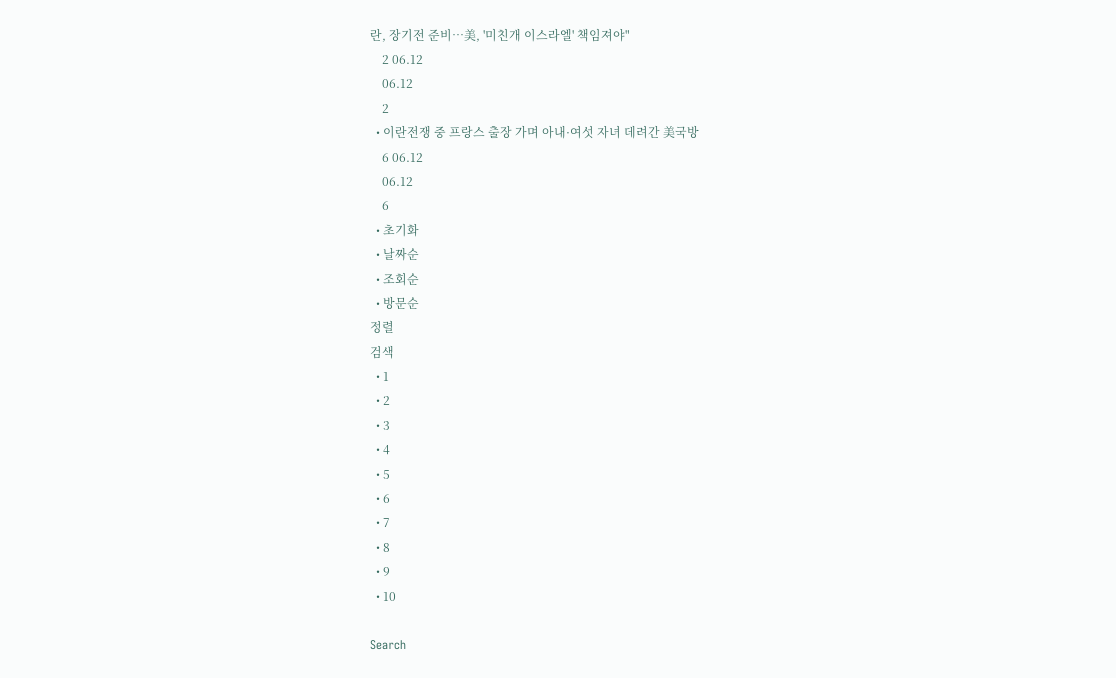란, 장기전 준비…美, '미친개 이스라엘' 책임져야"
    2 06.12
    06.12
    2
  • 이란전쟁 중 프랑스 출장 가며 아내·여섯 자녀 데려간 美국방
    6 06.12
    06.12
    6
  • 초기화
  • 날짜순
  • 조회순
  • 방문순
정렬
검색
  • 1
  • 2
  • 3
  • 4
  • 5
  • 6
  • 7
  • 8
  • 9
  • 10

Search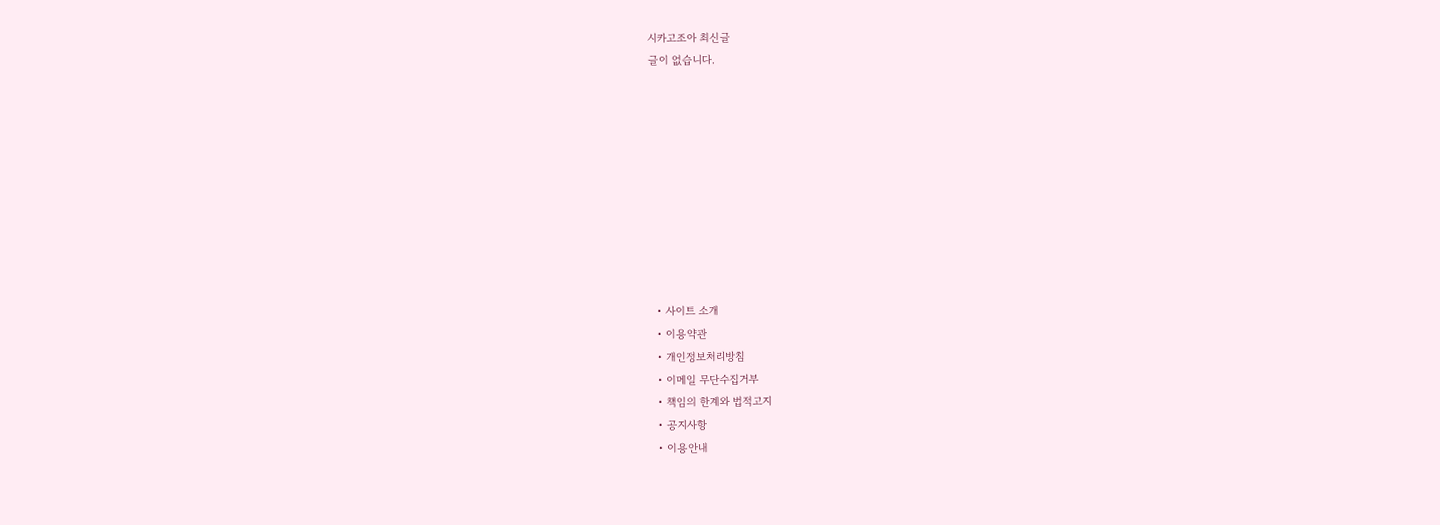시카고조아 최신글
글이 없습니다.










  • 사이트 소개
  • 이용약관
  • 개인정보처리방침
  • 이메일 무단수집거부
  • 책임의 한계와 법적고지
  • 공지사항
  • 이용안내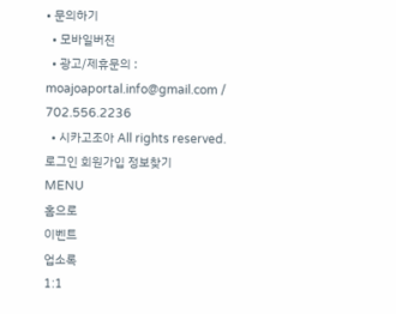• 문의하기
  • 모바일버전
  • 광고/제휴문의 : moajoaportal.info@gmail.com / 702.556.2236
  • 시카고조아 All rights reserved.
로그인 회원가입 정보찾기
MENU
홈으로
이벤트
업소록
1:1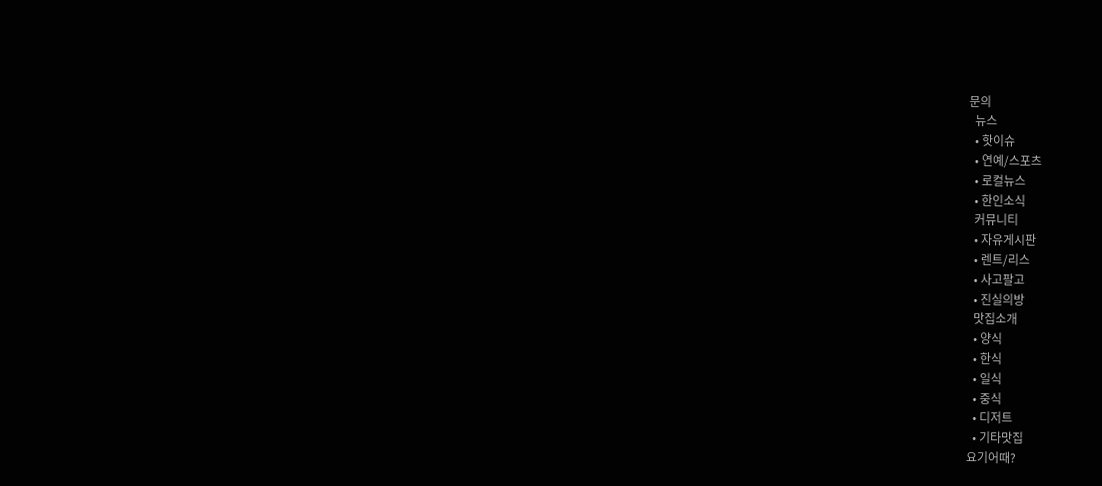문의
  뉴스
  • 핫이슈
  • 연예/스포츠
  • 로컬뉴스
  • 한인소식
  커뮤니티
  • 자유게시판
  • 렌트/리스
  • 사고팔고
  • 진실의방
  맛집소개
  • 양식
  • 한식
  • 일식
  • 중식
  • 디저트
  • 기타맛집
요기어때?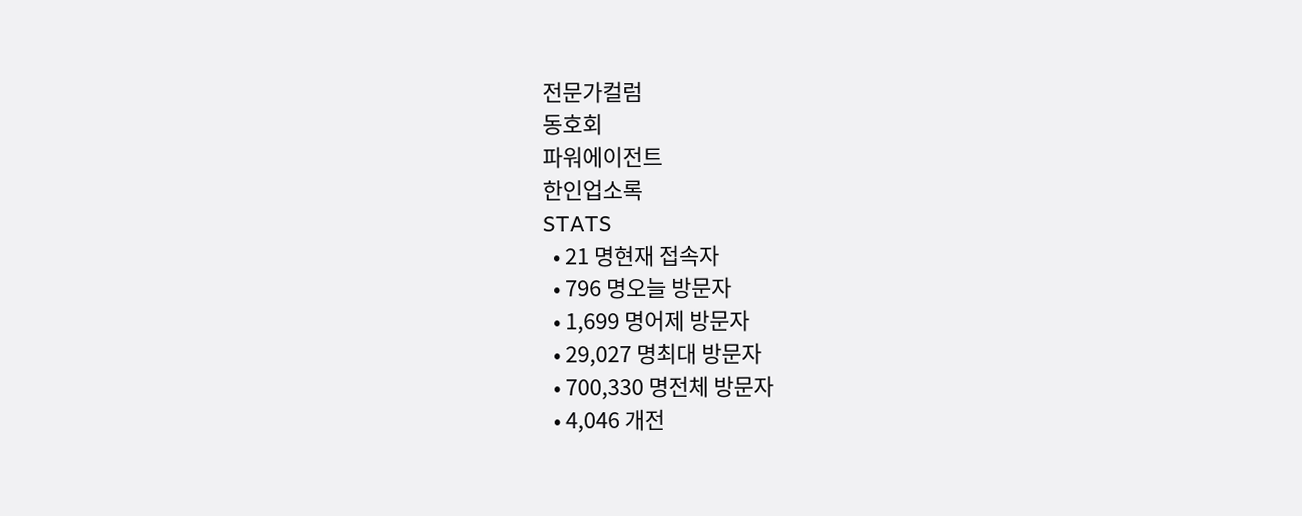전문가컬럼
동호회
파워에이전트
한인업소록
STATS
  • 21 명현재 접속자
  • 796 명오늘 방문자
  • 1,699 명어제 방문자
  • 29,027 명최대 방문자
  • 700,330 명전체 방문자
  • 4,046 개전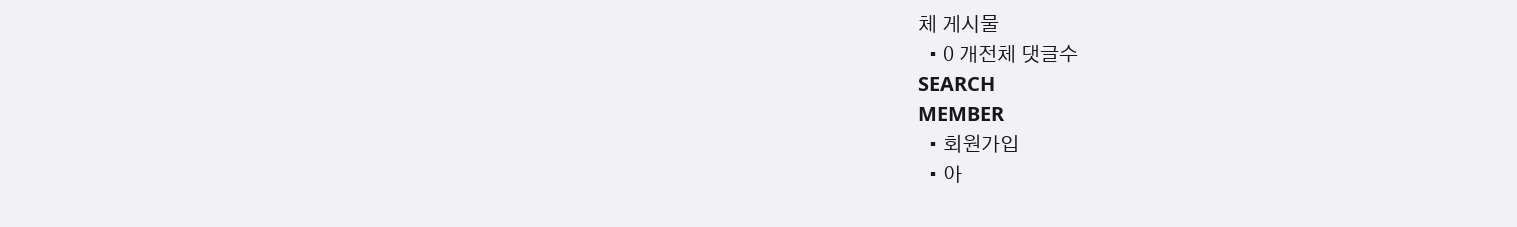체 게시물
  • 0 개전체 댓글수
SEARCH
MEMBER
  • 회원가입
  • 아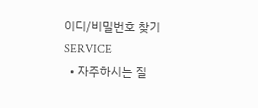이디/비밀번호 찾기
SERVICE
  • 자주하시는 질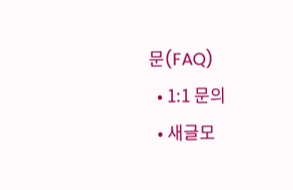문(FAQ)
  • 1:1 문의
  • 새글모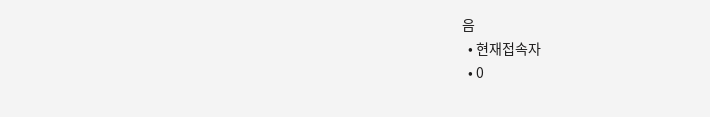음
  • 현재접속자
  • 0